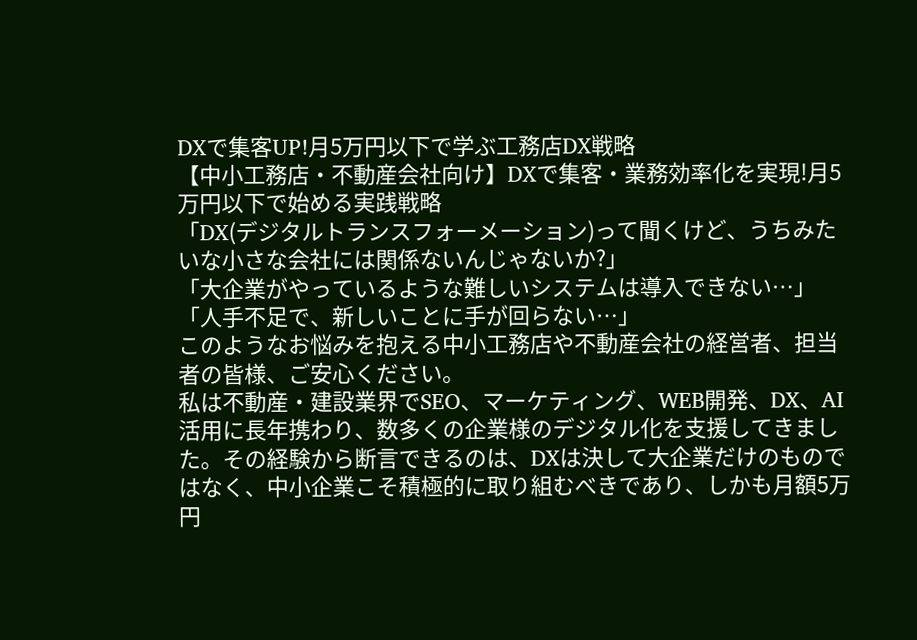DXで集客UP!月5万円以下で学ぶ工務店DX戦略
【中小工務店・不動産会社向け】DXで集客・業務効率化を実現!月5万円以下で始める実践戦略
「DX(デジタルトランスフォーメーション)って聞くけど、うちみたいな小さな会社には関係ないんじゃないか?」
「大企業がやっているような難しいシステムは導入できない…」
「人手不足で、新しいことに手が回らない…」
このようなお悩みを抱える中小工務店や不動産会社の経営者、担当者の皆様、ご安心ください。
私は不動産・建設業界でSEO、マーケティング、WEB開発、DX、AI活用に長年携わり、数多くの企業様のデジタル化を支援してきました。その経験から断言できるのは、DXは決して大企業だけのものではなく、中小企業こそ積極的に取り組むべきであり、しかも月額5万円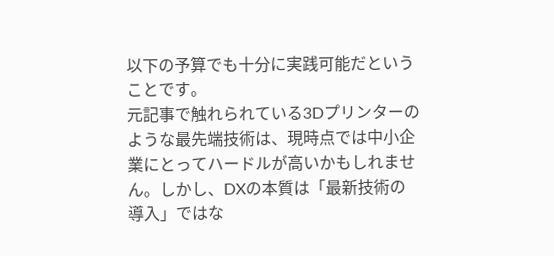以下の予算でも十分に実践可能だということです。
元記事で触れられている3Dプリンターのような最先端技術は、現時点では中小企業にとってハードルが高いかもしれません。しかし、DXの本質は「最新技術の導入」ではな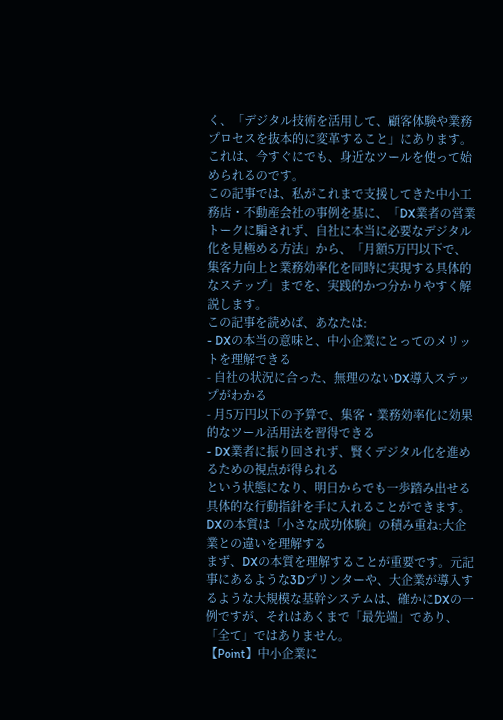く、「デジタル技術を活用して、顧客体験や業務プロセスを抜本的に変革すること」にあります。これは、今すぐにでも、身近なツールを使って始められるのです。
この記事では、私がこれまで支援してきた中小工務店・不動産会社の事例を基に、「DX業者の営業トークに騙されず、自社に本当に必要なデジタル化を見極める方法」から、「月額5万円以下で、集客力向上と業務効率化を同時に実現する具体的なステップ」までを、実践的かつ分かりやすく解説します。
この記事を読めば、あなたは:
- DXの本当の意味と、中小企業にとってのメリットを理解できる
- 自社の状況に合った、無理のないDX導入ステップがわかる
- 月5万円以下の予算で、集客・業務効率化に効果的なツール活用法を習得できる
- DX業者に振り回されず、賢くデジタル化を進めるための視点が得られる
という状態になり、明日からでも一歩踏み出せる具体的な行動指針を手に入れることができます。
DXの本質は「小さな成功体験」の積み重ね:大企業との違いを理解する
まず、DXの本質を理解することが重要です。元記事にあるような3Dプリンターや、大企業が導入するような大規模な基幹システムは、確かにDXの一例ですが、それはあくまで「最先端」であり、「全て」ではありません。
【Point】中小企業に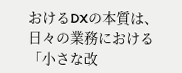おけるDXの本質は、日々の業務における「小さな改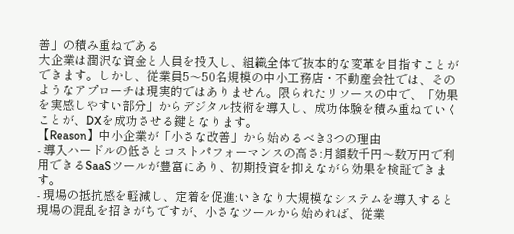善」の積み重ねである
大企業は潤沢な資金と人員を投入し、組織全体で抜本的な変革を目指すことができます。しかし、従業員5〜50名規模の中小工務店・不動産会社では、そのようなアプローチは現実的ではありません。限られたリソースの中で、「効果を実感しやすい部分」からデジタル技術を導入し、成功体験を積み重ねていくことが、DXを成功させる鍵となります。
【Reason】中小企業が「小さな改善」から始めるべき3つの理由
- 導入ハードルの低さとコストパフォーマンスの高さ:月額数千円〜数万円で利用できるSaaSツールが豊富にあり、初期投資を抑えながら効果を検証できます。
- 現場の抵抗感を軽減し、定着を促進:いきなり大規模なシステムを導入すると現場の混乱を招きがちですが、小さなツールから始めれば、従業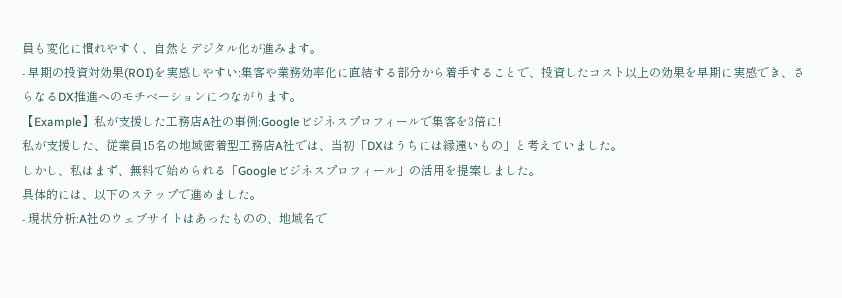員も変化に慣れやすく、自然とデジタル化が進みます。
- 早期の投資対効果(ROI)を実感しやすい:集客や業務効率化に直結する部分から着手することで、投資したコスト以上の効果を早期に実感でき、さらなるDX推進へのモチベーションにつながります。
【Example】私が支援した工務店A社の事例:Googleビジネスプロフィールで集客を3倍に!
私が支援した、従業員15名の地域密着型工務店A社では、当初「DXはうちには縁遠いもの」と考えていました。
しかし、私はまず、無料で始められる「Googleビジネスプロフィール」の活用を提案しました。
具体的には、以下のステップで進めました。
- 現状分析:A社のウェブサイトはあったものの、地域名で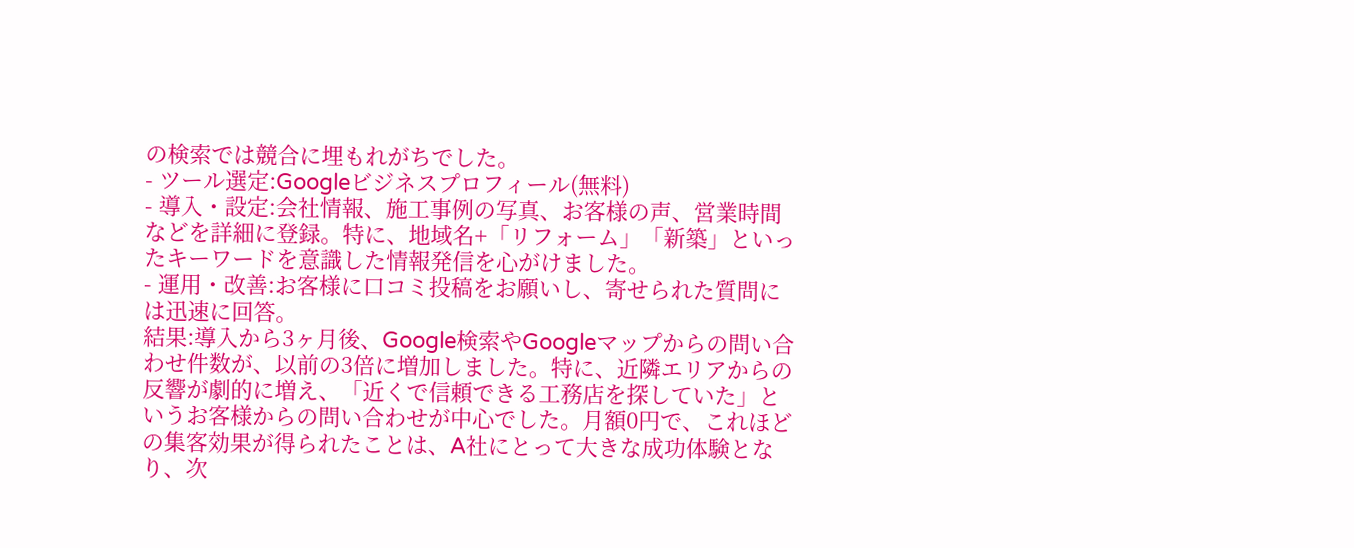の検索では競合に埋もれがちでした。
- ツール選定:Googleビジネスプロフィール(無料)
- 導入・設定:会社情報、施工事例の写真、お客様の声、営業時間などを詳細に登録。特に、地域名+「リフォーム」「新築」といったキーワードを意識した情報発信を心がけました。
- 運用・改善:お客様に口コミ投稿をお願いし、寄せられた質問には迅速に回答。
結果:導入から3ヶ月後、Google検索やGoogleマップからの問い合わせ件数が、以前の3倍に増加しました。特に、近隣エリアからの反響が劇的に増え、「近くで信頼できる工務店を探していた」というお客様からの問い合わせが中心でした。月額0円で、これほどの集客効果が得られたことは、A社にとって大きな成功体験となり、次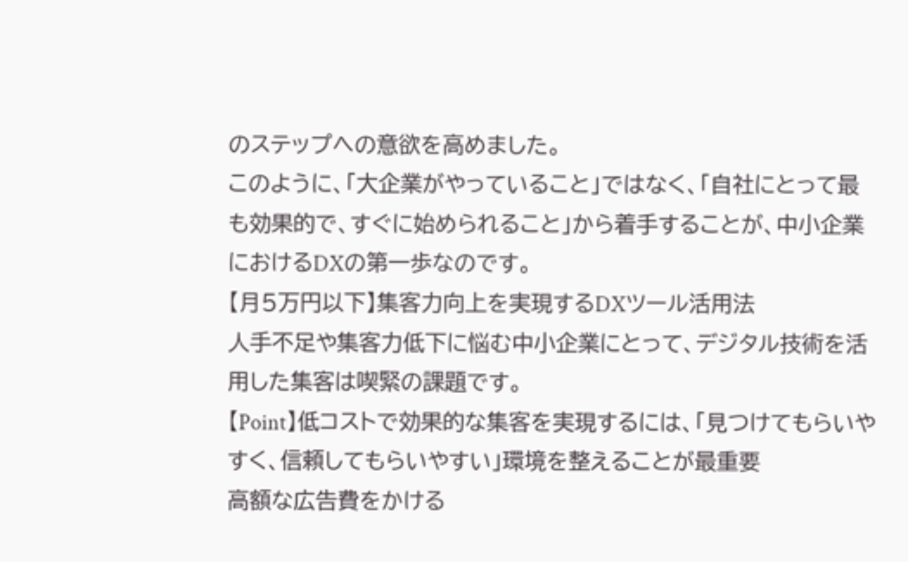のステップへの意欲を高めました。
このように、「大企業がやっていること」ではなく、「自社にとって最も効果的で、すぐに始められること」から着手することが、中小企業におけるDXの第一歩なのです。
【月5万円以下】集客力向上を実現するDXツール活用法
人手不足や集客力低下に悩む中小企業にとって、デジタル技術を活用した集客は喫緊の課題です。
【Point】低コストで効果的な集客を実現するには、「見つけてもらいやすく、信頼してもらいやすい」環境を整えることが最重要
高額な広告費をかける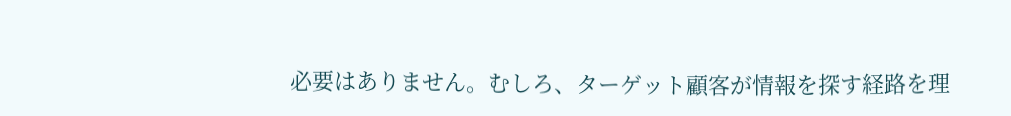必要はありません。むしろ、ターゲット顧客が情報を探す経路を理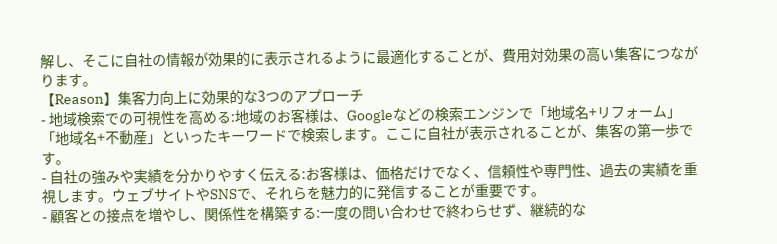解し、そこに自社の情報が効果的に表示されるように最適化することが、費用対効果の高い集客につながります。
【Reason】集客力向上に効果的な3つのアプローチ
- 地域検索での可視性を高める:地域のお客様は、Googleなどの検索エンジンで「地域名+リフォーム」「地域名+不動産」といったキーワードで検索します。ここに自社が表示されることが、集客の第一歩です。
- 自社の強みや実績を分かりやすく伝える:お客様は、価格だけでなく、信頼性や専門性、過去の実績を重視します。ウェブサイトやSNSで、それらを魅力的に発信することが重要です。
- 顧客との接点を増やし、関係性を構築する:一度の問い合わせで終わらせず、継続的な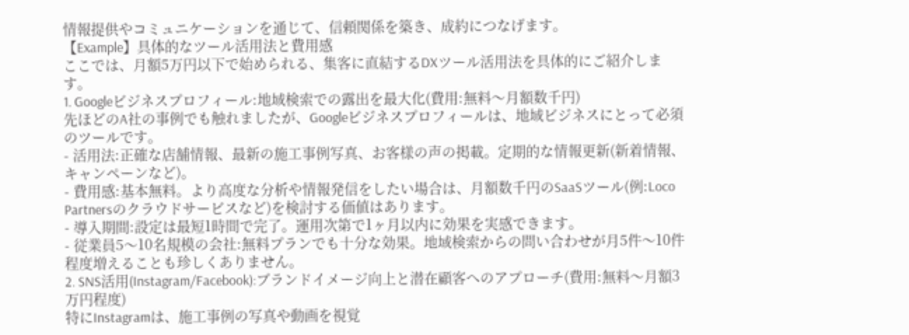情報提供やコミュニケーションを通じて、信頼関係を築き、成約につなげます。
【Example】具体的なツール活用法と費用感
ここでは、月額5万円以下で始められる、集客に直結するDXツール活用法を具体的にご紹介します。
1. Googleビジネスプロフィール:地域検索での露出を最大化(費用:無料〜月額数千円)
先ほどのA社の事例でも触れましたが、Googleビジネスプロフィールは、地域ビジネスにとって必須のツールです。
- 活用法:正確な店舗情報、最新の施工事例写真、お客様の声の掲載。定期的な情報更新(新着情報、キャンペーンなど)。
- 費用感:基本無料。より高度な分析や情報発信をしたい場合は、月額数千円のSaaSツール(例:Loco Partnersのクラウドサービスなど)を検討する価値はあります。
- 導入期間:設定は最短1時間で完了。運用次第で1ヶ月以内に効果を実感できます。
- 従業員5〜10名規模の会社:無料プランでも十分な効果。地域検索からの問い合わせが月5件〜10件程度増えることも珍しくありません。
2. SNS活用(Instagram/Facebook):ブランドイメージ向上と潜在顧客へのアプローチ(費用:無料〜月額3万円程度)
特にInstagramは、施工事例の写真や動画を視覚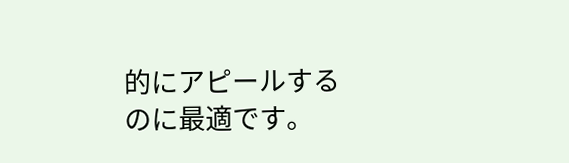的にアピールするのに最適です。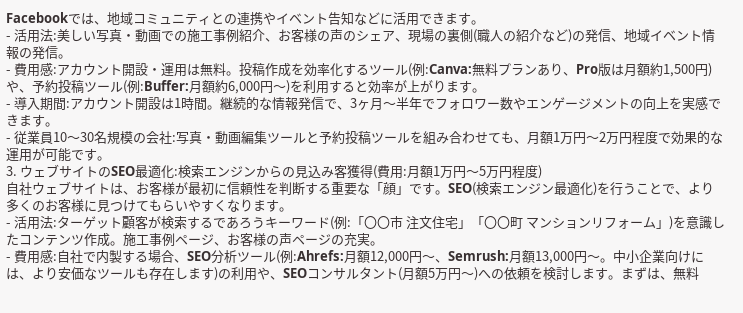Facebookでは、地域コミュニティとの連携やイベント告知などに活用できます。
- 活用法:美しい写真・動画での施工事例紹介、お客様の声のシェア、現場の裏側(職人の紹介など)の発信、地域イベント情報の発信。
- 費用感:アカウント開設・運用は無料。投稿作成を効率化するツール(例:Canva:無料プランあり、Pro版は月額約1,500円)や、予約投稿ツール(例:Buffer:月額約6,000円〜)を利用すると効率が上がります。
- 導入期間:アカウント開設は1時間。継続的な情報発信で、3ヶ月〜半年でフォロワー数やエンゲージメントの向上を実感できます。
- 従業員10〜30名規模の会社:写真・動画編集ツールと予約投稿ツールを組み合わせても、月額1万円〜2万円程度で効果的な運用が可能です。
3. ウェブサイトのSEO最適化:検索エンジンからの見込み客獲得(費用:月額1万円〜5万円程度)
自社ウェブサイトは、お客様が最初に信頼性を判断する重要な「顔」です。SEO(検索エンジン最適化)を行うことで、より多くのお客様に見つけてもらいやすくなります。
- 活用法:ターゲット顧客が検索するであろうキーワード(例:「〇〇市 注文住宅」「〇〇町 マンションリフォーム」)を意識したコンテンツ作成。施工事例ページ、お客様の声ページの充実。
- 費用感:自社で内製する場合、SEO分析ツール(例:Ahrefs:月額12,000円〜、Semrush:月額13,000円〜。中小企業向けには、より安価なツールも存在します)の利用や、SEOコンサルタント(月額5万円〜)への依頼を検討します。まずは、無料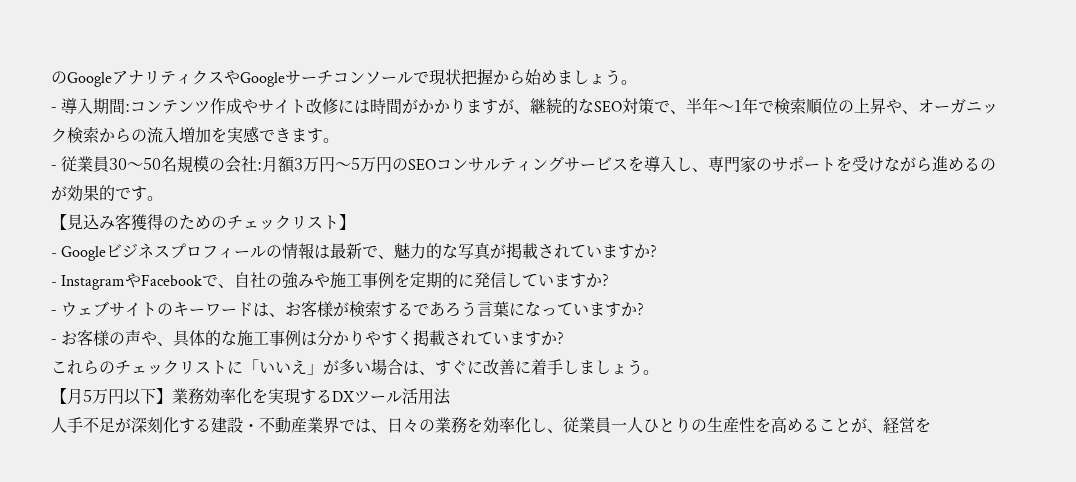のGoogleアナリティクスやGoogleサーチコンソールで現状把握から始めましょう。
- 導入期間:コンテンツ作成やサイト改修には時間がかかりますが、継続的なSEO対策で、半年〜1年で検索順位の上昇や、オーガニック検索からの流入増加を実感できます。
- 従業員30〜50名規模の会社:月額3万円〜5万円のSEOコンサルティングサービスを導入し、専門家のサポートを受けながら進めるのが効果的です。
【見込み客獲得のためのチェックリスト】
- Googleビジネスプロフィールの情報は最新で、魅力的な写真が掲載されていますか?
- InstagramやFacebookで、自社の強みや施工事例を定期的に発信していますか?
- ウェブサイトのキーワードは、お客様が検索するであろう言葉になっていますか?
- お客様の声や、具体的な施工事例は分かりやすく掲載されていますか?
これらのチェックリストに「いいえ」が多い場合は、すぐに改善に着手しましょう。
【月5万円以下】業務効率化を実現するDXツール活用法
人手不足が深刻化する建設・不動産業界では、日々の業務を効率化し、従業員一人ひとりの生産性を高めることが、経営を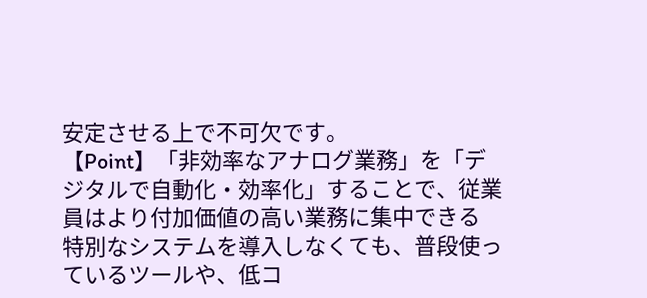安定させる上で不可欠です。
【Point】「非効率なアナログ業務」を「デジタルで自動化・効率化」することで、従業員はより付加価値の高い業務に集中できる
特別なシステムを導入しなくても、普段使っているツールや、低コ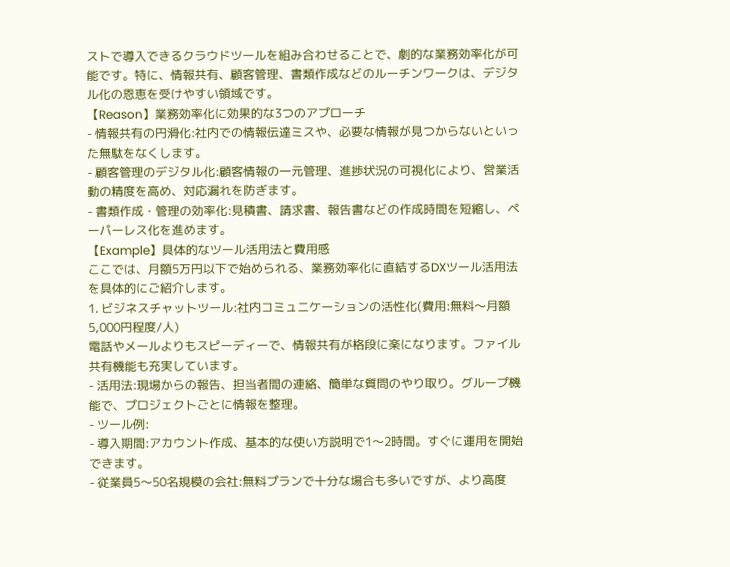ストで導入できるクラウドツールを組み合わせることで、劇的な業務効率化が可能です。特に、情報共有、顧客管理、書類作成などのルーチンワークは、デジタル化の恩恵を受けやすい領域です。
【Reason】業務効率化に効果的な3つのアプローチ
- 情報共有の円滑化:社内での情報伝達ミスや、必要な情報が見つからないといった無駄をなくします。
- 顧客管理のデジタル化:顧客情報の一元管理、進捗状況の可視化により、営業活動の精度を高め、対応漏れを防ぎます。
- 書類作成・管理の効率化:見積書、請求書、報告書などの作成時間を短縮し、ペーパーレス化を進めます。
【Example】具体的なツール活用法と費用感
ここでは、月額5万円以下で始められる、業務効率化に直結するDXツール活用法を具体的にご紹介します。
1. ビジネスチャットツール:社内コミュニケーションの活性化(費用:無料〜月額5,000円程度/人)
電話やメールよりもスピーディーで、情報共有が格段に楽になります。ファイル共有機能も充実しています。
- 活用法:現場からの報告、担当者間の連絡、簡単な質問のやり取り。グループ機能で、プロジェクトごとに情報を整理。
- ツール例:
- 導入期間:アカウント作成、基本的な使い方説明で1〜2時間。すぐに運用を開始できます。
- 従業員5〜50名規模の会社:無料プランで十分な場合も多いですが、より高度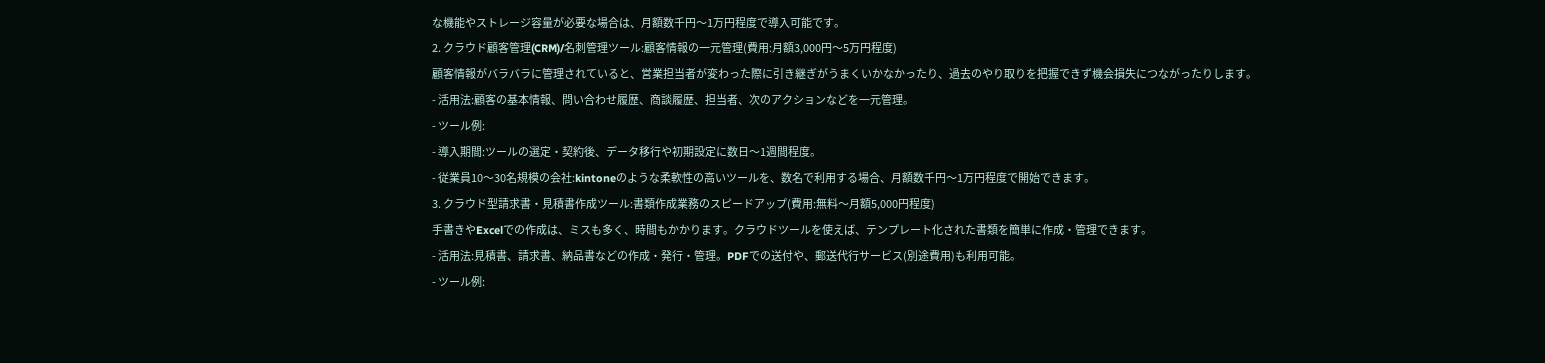な機能やストレージ容量が必要な場合は、月額数千円〜1万円程度で導入可能です。
2. クラウド顧客管理(CRM)/名刺管理ツール:顧客情報の一元管理(費用:月額3,000円〜5万円程度)
顧客情報がバラバラに管理されていると、営業担当者が変わった際に引き継ぎがうまくいかなかったり、過去のやり取りを把握できず機会損失につながったりします。
- 活用法:顧客の基本情報、問い合わせ履歴、商談履歴、担当者、次のアクションなどを一元管理。
- ツール例:
- 導入期間:ツールの選定・契約後、データ移行や初期設定に数日〜1週間程度。
- 従業員10〜30名規模の会社:kintoneのような柔軟性の高いツールを、数名で利用する場合、月額数千円〜1万円程度で開始できます。
3. クラウド型請求書・見積書作成ツール:書類作成業務のスピードアップ(費用:無料〜月額5,000円程度)
手書きやExcelでの作成は、ミスも多く、時間もかかります。クラウドツールを使えば、テンプレート化された書類を簡単に作成・管理できます。
- 活用法:見積書、請求書、納品書などの作成・発行・管理。PDFでの送付や、郵送代行サービス(別途費用)も利用可能。
- ツール例: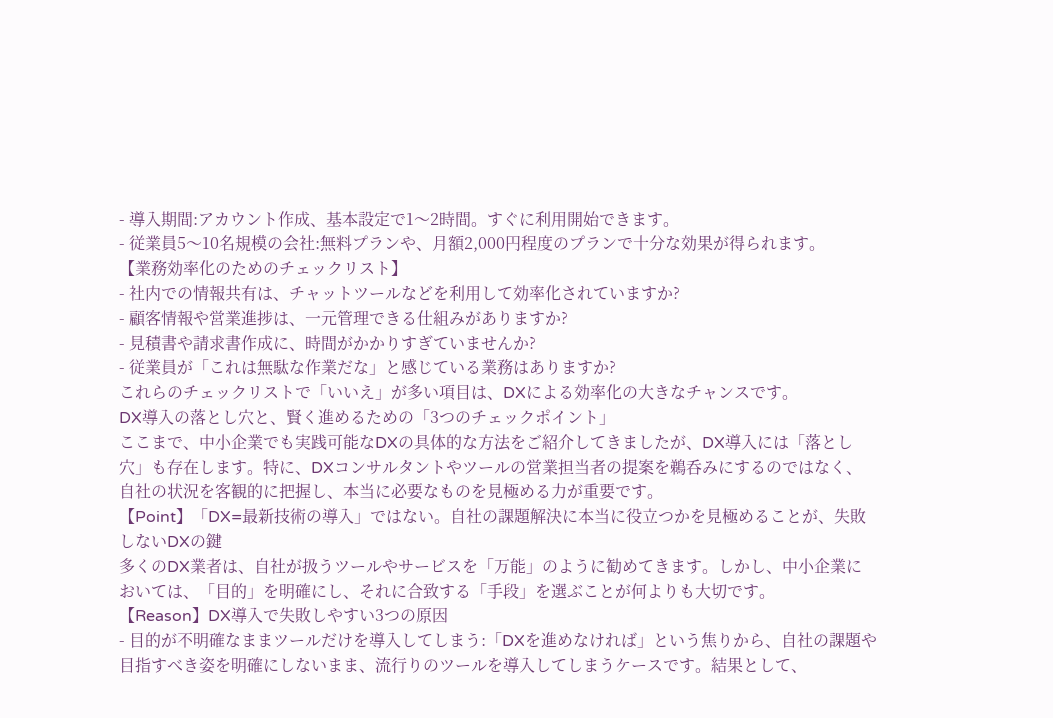- 導入期間:アカウント作成、基本設定で1〜2時間。すぐに利用開始できます。
- 従業員5〜10名規模の会社:無料プランや、月額2,000円程度のプランで十分な効果が得られます。
【業務効率化のためのチェックリスト】
- 社内での情報共有は、チャットツールなどを利用して効率化されていますか?
- 顧客情報や営業進捗は、一元管理できる仕組みがありますか?
- 見積書や請求書作成に、時間がかかりすぎていませんか?
- 従業員が「これは無駄な作業だな」と感じている業務はありますか?
これらのチェックリストで「いいえ」が多い項目は、DXによる効率化の大きなチャンスです。
DX導入の落とし穴と、賢く進めるための「3つのチェックポイント」
ここまで、中小企業でも実践可能なDXの具体的な方法をご紹介してきましたが、DX導入には「落とし穴」も存在します。特に、DXコンサルタントやツールの営業担当者の提案を鵜呑みにするのではなく、自社の状況を客観的に把握し、本当に必要なものを見極める力が重要です。
【Point】「DX=最新技術の導入」ではない。自社の課題解決に本当に役立つかを見極めることが、失敗しないDXの鍵
多くのDX業者は、自社が扱うツールやサービスを「万能」のように勧めてきます。しかし、中小企業においては、「目的」を明確にし、それに合致する「手段」を選ぶことが何よりも大切です。
【Reason】DX導入で失敗しやすい3つの原因
- 目的が不明確なままツールだけを導入してしまう:「DXを進めなければ」という焦りから、自社の課題や目指すべき姿を明確にしないまま、流行りのツールを導入してしまうケースです。結果として、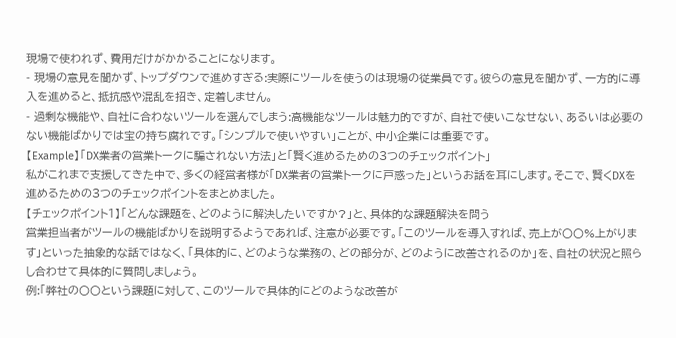現場で使われず、費用だけがかかることになります。
- 現場の意見を聞かず、トップダウンで進めすぎる:実際にツールを使うのは現場の従業員です。彼らの意見を聞かず、一方的に導入を進めると、抵抗感や混乱を招き、定着しません。
- 過剰な機能や、自社に合わないツールを選んでしまう:高機能なツールは魅力的ですが、自社で使いこなせない、あるいは必要のない機能ばかりでは宝の持ち腐れです。「シンプルで使いやすい」ことが、中小企業には重要です。
【Example】「DX業者の営業トークに騙されない方法」と「賢く進めるための3つのチェックポイント」
私がこれまで支援してきた中で、多くの経営者様が「DX業者の営業トークに戸惑った」というお話を耳にします。そこで、賢くDXを進めるための3つのチェックポイントをまとめました。
【チェックポイント1】「どんな課題を、どのように解決したいですか?」と、具体的な課題解決を問う
営業担当者がツールの機能ばかりを説明するようであれば、注意が必要です。「このツールを導入すれば、売上が〇〇%上がります」といった抽象的な話ではなく、「具体的に、どのような業務の、どの部分が、どのように改善されるのか」を、自社の状況と照らし合わせて具体的に質問しましょう。
例:「弊社の〇〇という課題に対して、このツールで具体的にどのような改善が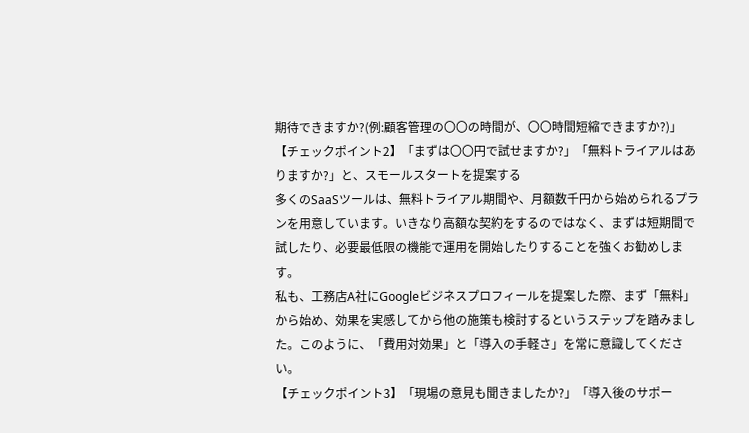期待できますか?(例:顧客管理の〇〇の時間が、〇〇時間短縮できますか?)」
【チェックポイント2】「まずは〇〇円で試せますか?」「無料トライアルはありますか?」と、スモールスタートを提案する
多くのSaaSツールは、無料トライアル期間や、月額数千円から始められるプランを用意しています。いきなり高額な契約をするのではなく、まずは短期間で試したり、必要最低限の機能で運用を開始したりすることを強くお勧めします。
私も、工務店A社にGoogleビジネスプロフィールを提案した際、まず「無料」から始め、効果を実感してから他の施策も検討するというステップを踏みました。このように、「費用対効果」と「導入の手軽さ」を常に意識してください。
【チェックポイント3】「現場の意見も聞きましたか?」「導入後のサポー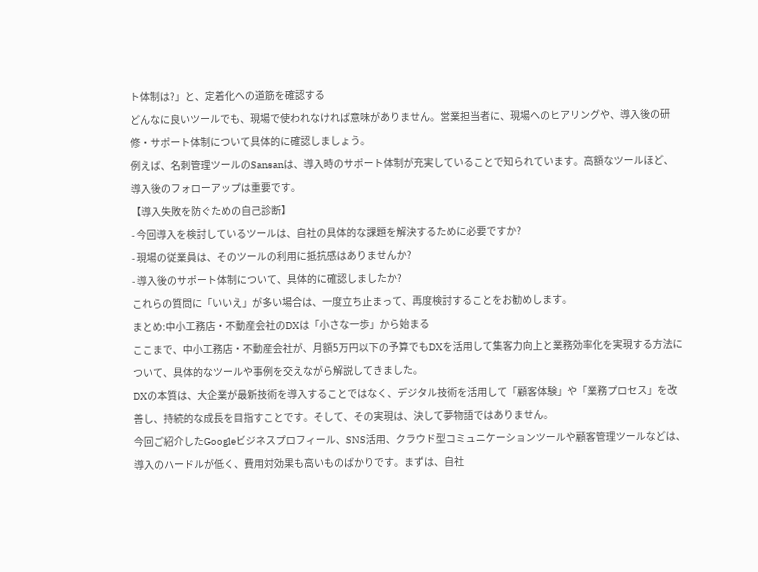ト体制は?」と、定着化への道筋を確認する
どんなに良いツールでも、現場で使われなければ意味がありません。営業担当者に、現場へのヒアリングや、導入後の研修・サポート体制について具体的に確認しましょう。
例えば、名刺管理ツールのSansanは、導入時のサポート体制が充実していることで知られています。高額なツールほど、導入後のフォローアップは重要です。
【導入失敗を防ぐための自己診断】
- 今回導入を検討しているツールは、自社の具体的な課題を解決するために必要ですか?
- 現場の従業員は、そのツールの利用に抵抗感はありませんか?
- 導入後のサポート体制について、具体的に確認しましたか?
これらの質問に「いいえ」が多い場合は、一度立ち止まって、再度検討することをお勧めします。
まとめ:中小工務店・不動産会社のDXは「小さな一歩」から始まる
ここまで、中小工務店・不動産会社が、月額5万円以下の予算でもDXを活用して集客力向上と業務効率化を実現する方法について、具体的なツールや事例を交えながら解説してきました。
DXの本質は、大企業が最新技術を導入することではなく、デジタル技術を活用して「顧客体験」や「業務プロセス」を改善し、持続的な成長を目指すことです。そして、その実現は、決して夢物語ではありません。
今回ご紹介したGoogleビジネスプロフィール、SNS活用、クラウド型コミュニケーションツールや顧客管理ツールなどは、導入のハードルが低く、費用対効果も高いものばかりです。まずは、自社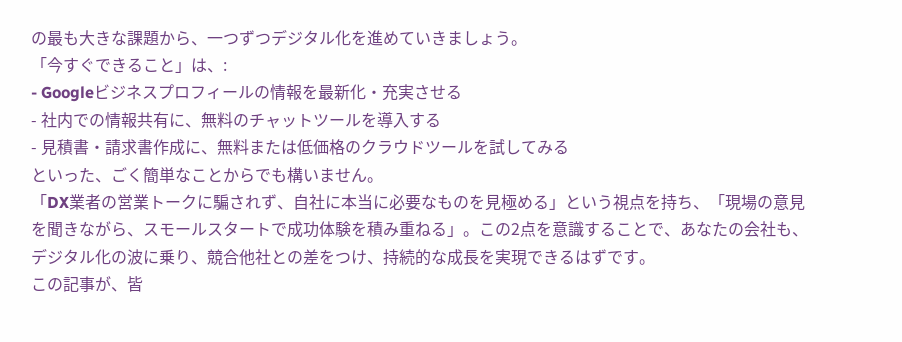の最も大きな課題から、一つずつデジタル化を進めていきましょう。
「今すぐできること」は、:
- Googleビジネスプロフィールの情報を最新化・充実させる
- 社内での情報共有に、無料のチャットツールを導入する
- 見積書・請求書作成に、無料または低価格のクラウドツールを試してみる
といった、ごく簡単なことからでも構いません。
「DX業者の営業トークに騙されず、自社に本当に必要なものを見極める」という視点を持ち、「現場の意見を聞きながら、スモールスタートで成功体験を積み重ねる」。この2点を意識することで、あなたの会社も、デジタル化の波に乗り、競合他社との差をつけ、持続的な成長を実現できるはずです。
この記事が、皆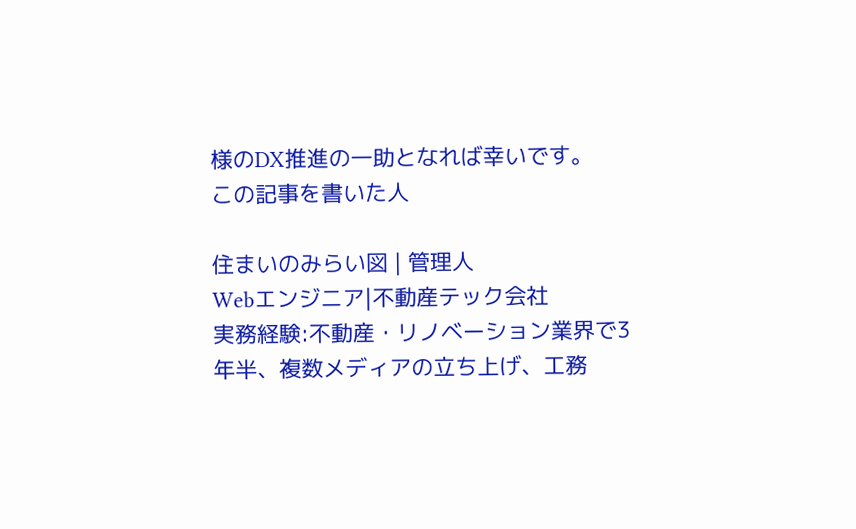様のDX推進の一助となれば幸いです。
この記事を書いた人

住まいのみらい図 | 管理人
Webエンジニア|不動産テック会社
実務経験:不動産・リノベーション業界で3年半、複数メディアの立ち上げ、工務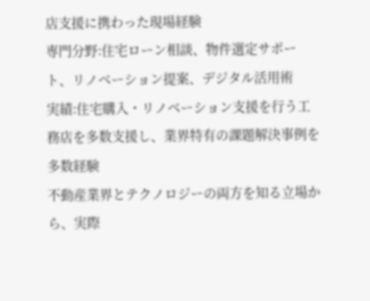店支援に携わった現場経験
専門分野:住宅ローン相談、物件選定サポート、リノベーション提案、デジタル活用術
実績:住宅購入・リノベーション支援を行う工務店を多数支援し、業界特有の課題解決事例を多数経験
不動産業界とテクノロジーの両方を知る立場から、実際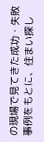の現場で見てきた成功・失敗事例をもとに、住まい探し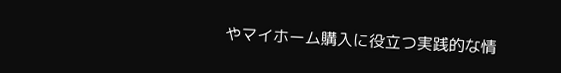やマイホーム購入に役立つ実践的な情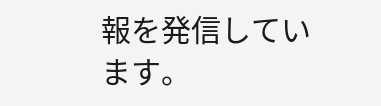報を発信しています。